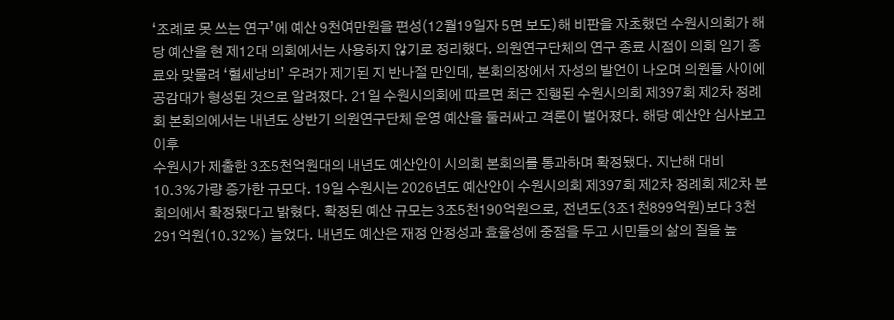‘조례로 못 쓰는 연구’에 예산 9천여만원을 편성(12월19일자 5면 보도)해 비판을 자초했던 수원시의회가 해당 예산을 현 제12대 의회에서는 사용하지 않기로 정리했다. 의원연구단체의 연구 종료 시점이 의회 임기 종료와 맞물려 ‘혈세낭비’ 우려가 제기된 지 반나절 만인데, 본회의장에서 자성의 발언이 나오며 의원들 사이에 공감대가 형성된 것으로 알려졌다. 21일 수원시의회에 따르면 최근 진행된 수원시의회 제397회 제2차 정례회 본회의에서는 내년도 상반기 의원연구단체 운영 예산을 둘러싸고 격론이 벌어졌다. 해당 예산안 심사보고 이후
수원시가 제출한 3조5천억원대의 내년도 예산안이 시의회 본회의를 통과하며 확정됐다. 지난해 대비 10.3%가량 증가한 규모다. 19일 수원시는 2026년도 예산안이 수원시의회 제397회 제2차 정례회 제2차 본회의에서 확정됐다고 밝혔다. 확정된 예산 규모는 3조5천190억원으로, 전년도(3조1천899억원)보다 3천291억원(10.32%) 늘었다. 내년도 예산은 재정 안정성과 효율성에 중점을 두고 시민들의 삶의 질을 높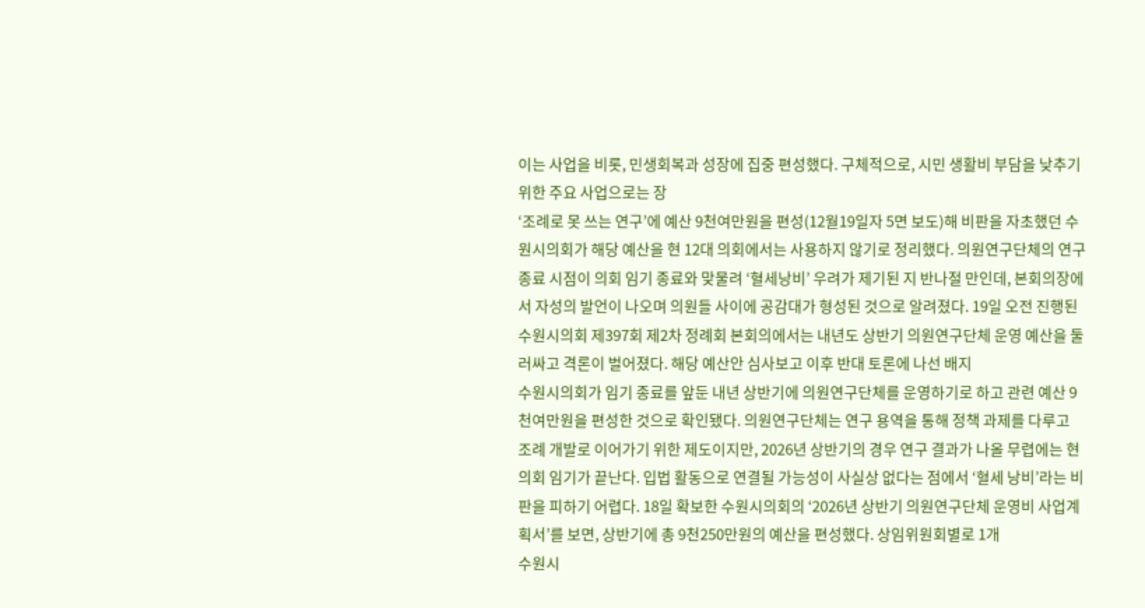이는 사업을 비롯, 민생회복과 성장에 집중 편성했다. 구체적으로, 시민 생활비 부담을 낮추기 위한 주요 사업으로는 장
‘조례로 못 쓰는 연구’에 예산 9천여만원을 편성(12월19일자 5면 보도)해 비판을 자초했던 수원시의회가 해당 예산을 현 12대 의회에서는 사용하지 않기로 정리했다. 의원연구단체의 연구 종료 시점이 의회 임기 종료와 맞물려 ‘혈세낭비’ 우려가 제기된 지 반나절 만인데, 본회의장에서 자성의 발언이 나오며 의원들 사이에 공감대가 형성된 것으로 알려졌다. 19일 오전 진행된 수원시의회 제397회 제2차 정례회 본회의에서는 내년도 상반기 의원연구단체 운영 예산을 둘러싸고 격론이 벌어졌다. 해당 예산안 심사보고 이후 반대 토론에 나선 배지
수원시의회가 임기 종료를 앞둔 내년 상반기에 의원연구단체를 운영하기로 하고 관련 예산 9천여만원을 편성한 것으로 확인됐다. 의원연구단체는 연구 용역을 통해 정책 과제를 다루고 조례 개발로 이어가기 위한 제도이지만, 2026년 상반기의 경우 연구 결과가 나올 무렵에는 현 의회 임기가 끝난다. 입법 활동으로 연결될 가능성이 사실상 없다는 점에서 ‘혈세 낭비’라는 비판을 피하기 어렵다. 18일 확보한 수원시의회의 ‘2026년 상반기 의원연구단체 운영비 사업계획서’를 보면, 상반기에 총 9천250만원의 예산을 편성했다. 상임위원회별로 1개
수원시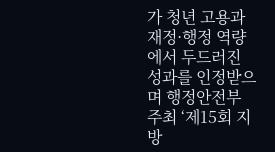가 청년 고용과 재정·행정 역량에서 두드러진 성과를 인정받으며 행정안전부 주최 ‘제15회 지방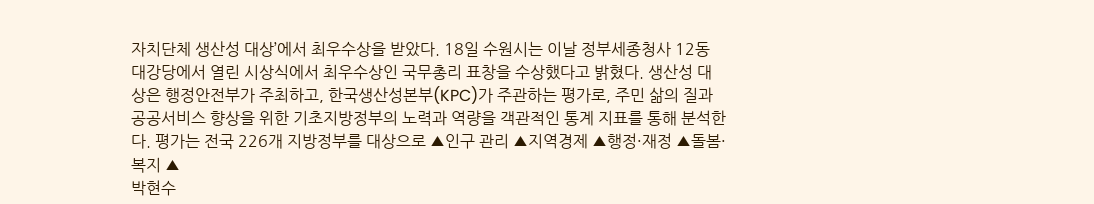자치단체 생산성 대상’에서 최우수상을 받았다. 18일 수원시는 이날 정부세종청사 12동 대강당에서 열린 시상식에서 최우수상인 국무총리 표창을 수상했다고 밝혔다. 생산성 대상은 행정안전부가 주최하고, 한국생산성본부(KPC)가 주관하는 평가로, 주민 삶의 질과 공공서비스 향상을 위한 기초지방정부의 노력과 역량을 객관적인 통계 지표를 통해 분석한다. 평가는 전국 226개 지방정부를 대상으로 ▲인구 관리 ▲지역경제 ▲행정·재정 ▲돌봄·복지 ▲
박현수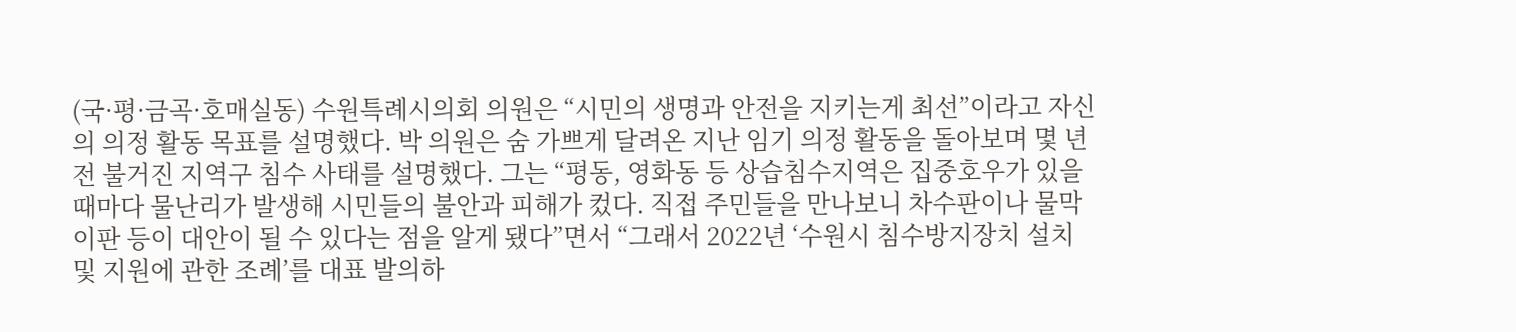(국·평·금곡·호매실동) 수원특례시의회 의원은 “시민의 생명과 안전을 지키는게 최선”이라고 자신의 의정 활동 목표를 설명했다. 박 의원은 숨 가쁘게 달려온 지난 임기 의정 활동을 돌아보며 몇 년 전 불거진 지역구 침수 사태를 설명했다. 그는 “평동, 영화동 등 상습침수지역은 집중호우가 있을 때마다 물난리가 발생해 시민들의 불안과 피해가 컸다. 직접 주민들을 만나보니 차수판이나 물막이판 등이 대안이 될 수 있다는 점을 알게 됐다”면서 “그래서 2022년 ‘수원시 침수방지장치 설치 및 지원에 관한 조례’를 대표 발의하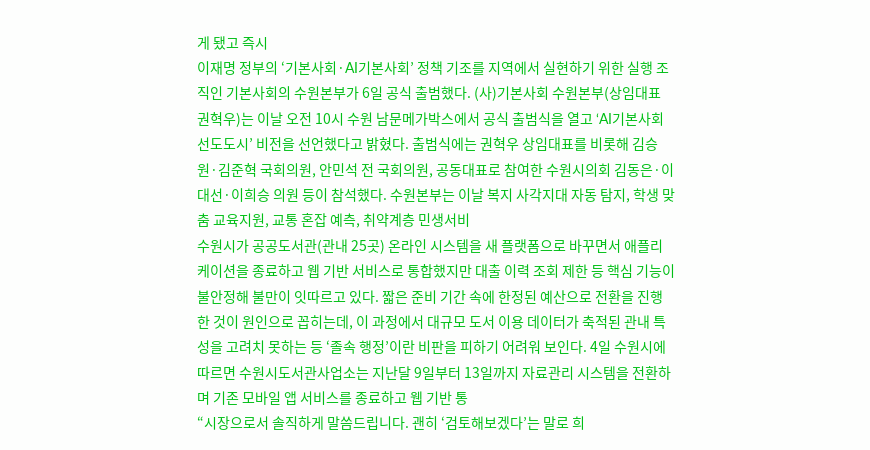게 됐고 즉시
이재명 정부의 ‘기본사회·AI기본사회’ 정책 기조를 지역에서 실현하기 위한 실행 조직인 기본사회의 수원본부가 6일 공식 출범했다. (사)기본사회 수원본부(상임대표 권혁우)는 이날 오전 10시 수원 남문메가박스에서 공식 출범식을 열고 ‘AI기본사회 선도도시’ 비전을 선언했다고 밝혔다. 출범식에는 권혁우 상임대표를 비롯해 김승원·김준혁 국회의원, 안민석 전 국회의원, 공동대표로 참여한 수원시의회 김동은·이대선·이희승 의원 등이 참석했다. 수원본부는 이날 복지 사각지대 자동 탐지, 학생 맞춤 교육지원, 교통 혼잡 예측, 취약계층 민생서비
수원시가 공공도서관(관내 25곳) 온라인 시스템을 새 플랫폼으로 바꾸면서 애플리케이션을 종료하고 웹 기반 서비스로 통합했지만 대출 이력 조회 제한 등 핵심 기능이 불안정해 불만이 잇따르고 있다. 짧은 준비 기간 속에 한정된 예산으로 전환을 진행한 것이 원인으로 꼽히는데, 이 과정에서 대규모 도서 이용 데이터가 축적된 관내 특성을 고려치 못하는 등 ‘졸속 행정’이란 비판을 피하기 어려워 보인다. 4일 수원시에 따르면 수원시도서관사업소는 지난달 9일부터 13일까지 자료관리 시스템을 전환하며 기존 모바일 앱 서비스를 종료하고 웹 기반 통
“시장으로서 솔직하게 말씀드립니다. 괜히 ‘검토해보겠다’는 말로 희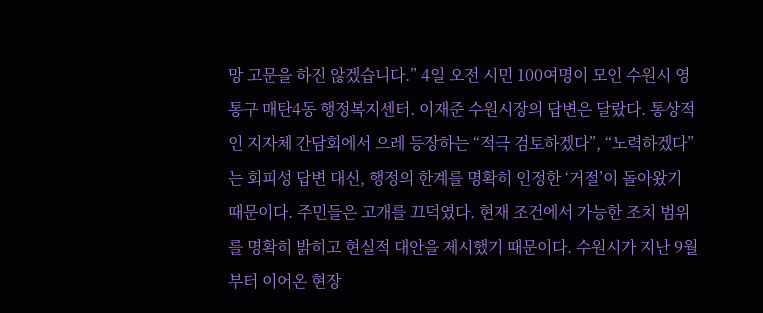망 고문을 하진 않겠습니다.” 4일 오전 시민 100여명이 모인 수원시 영통구 매탄4동 행정복지센터. 이재준 수원시장의 답변은 달랐다. 통상적인 지자체 간담회에서 으레 등장하는 “적극 검토하겠다”, “노력하겠다”는 회피성 답변 대신, 행정의 한계를 명확히 인정한 ‘거절’이 돌아왔기 때문이다. 주민들은 고개를 끄덕였다. 현재 조건에서 가능한 조치 범위를 명확히 밝히고 현실적 대안을 제시했기 때문이다. 수원시가 지난 9월부터 이어온 현장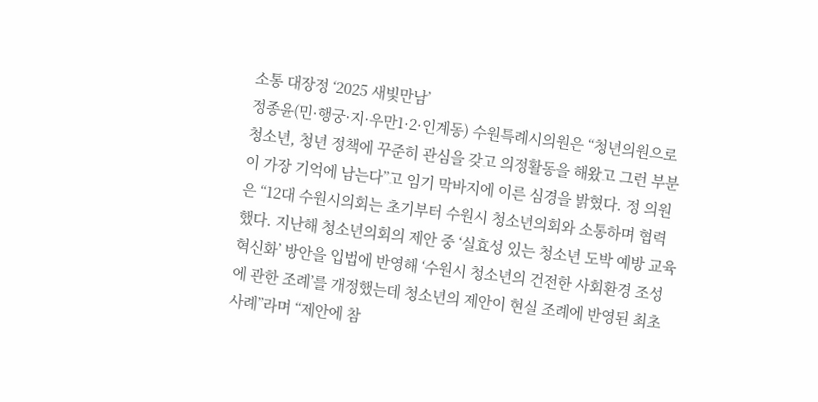소통 대장정 ‘2025 새빛만남’
정종윤(민·행궁·지·우만1·2·인계동) 수원특례시의원은 “청년의원으로 청소년, 청년 정책에 꾸준히 관심을 갖고 의정활동을 해왔고 그런 부분이 가장 기억에 남는다”고 임기 막바지에 이른 심경을 밝혔다. 정 의원은 “12대 수원시의회는 초기부터 수원시 청소년의회와 소통하며 협력했다. 지난해 청소년의회의 제안 중 ‘실효성 있는 청소년 도박 예방 교육 혁신화’ 방안을 입법에 반영해 ‘수원시 청소년의 건전한 사회환경 조성에 관한 조례’를 개정했는데 청소년의 제안이 현실 조례에 반영된 최초 사례”라며 “제안에 참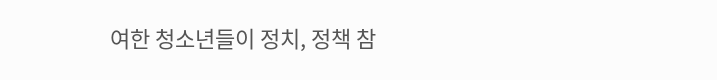여한 청소년들이 정치, 정책 참